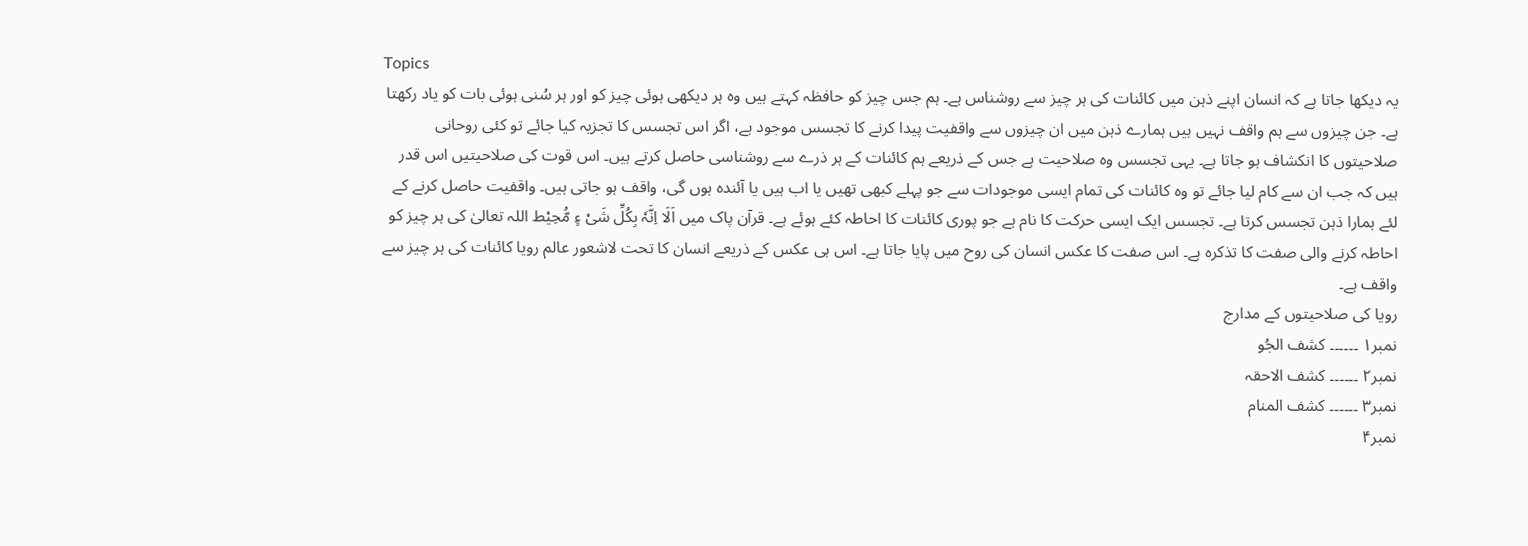Topics
یہ دیکھا جاتا ہے کہ انسان اپنے ذہن میں کائنات کی ہر چیز سے روشناس ہے۔ ہم جس چیز کو حافظہ کہتے ہیں وہ ہر دیکھی ہوئی چیز کو اور ہر سُنی ہوئی بات کو یاد رکھتا ہے۔ جن چیزوں سے ہم واقف نہیں ہیں ہمارے ذہن میں ان چیزوں سے واقفیت پیدا کرنے کا تجسس موجود ہے، اگر اس تجسس کا تجزیہ کیا جائے تو کئی روحانی صلاحیتوں کا انکشاف ہو جاتا ہے۔ یہی تجسس وہ صلاحیت ہے جس کے ذریعے ہم کائنات کے ہر ذرے سے روشناسی حاصل کرتے ہیں۔ اس قوت کی صلاحیتیں اس قدر ہیں کہ جب ان سے کام لیا جائے تو وہ کائنات کی تمام ایسی موجودات سے جو پہلے کبھی تھیں یا اب ہیں یا آئندہ ہوں گی، واقف ہو جاتی ہیں۔ واقفیت حاصل کرنے کے لئے ہمارا ذہن تجسس کرتا ہے۔ تجسس ایک ایسی حرکت کا نام ہے جو پوری کائنات کا احاطہ کئے ہوئے ہے۔ قرآن پاک میں اَلَا اِنَّہٗ بِکُلِّ شَیْ ءٍ مُّحِیْط اللہ تعالیٰ کی ہر چیز کو احاطہ کرنے والی صفت کا تذکرہ ہے۔ اس صفت کا عکس انسان کی روح میں پایا جاتا ہے۔ اس ہی عکس کے ذریعے انسان کا تحت لاشعور عالم رویا کائنات کی ہر چیز سے واقف ہے۔
رویا کی صلاحیتوں کے مدارج
نمبر۱ ۔۔۔۔۔۔ کشف الجُو
نمبر۲ ۔۔۔۔۔۔ کشف الاحقہ
نمبر۳ ۔۔۔۔۔۔ کشف المنام
نمبر۴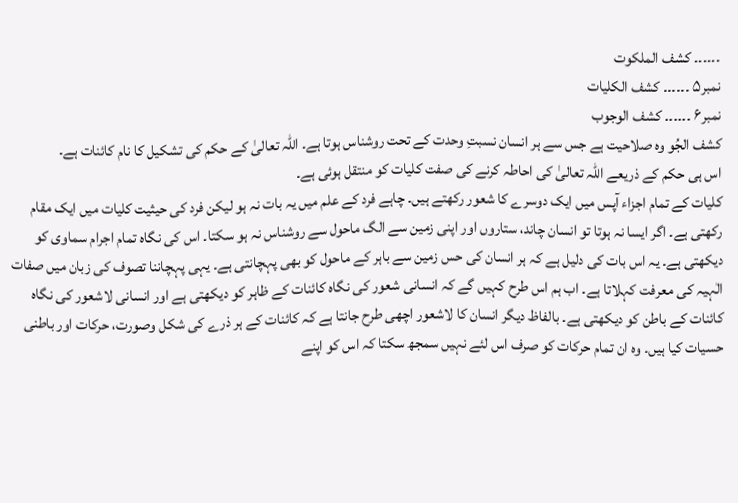۔۔۔۔۔۔ کشف الملکوت
نمبر۵ ۔۔۔۔۔۔ کشف الکلیات
نمبر۶ ۔۔۔۔۔۔ کشف الوجوب
کشف الجُو وہ صلاحیت ہے جس سے ہر انسان نسبتِ وحدت کے تحت روشناس ہوتا ہے۔ اللہ تعالیٰ کے حکم کی تشکیل کا نام کائنات ہے۔
اس ہی حکم کے ذریعے اللہ تعالیٰ کی احاطہ کرنے کی صفت کلیات کو منتقل ہوئی ہے۔
کلیات کے تمام اجزاء آپس میں ایک دوسرے کا شعور رکھتے ہیں۔ چاہے فرد کے علم میں یہ بات نہ ہو لیکن فرد کی حیثیت کلیات میں ایک مقام رکھتی ہے۔ اگر ایسا نہ ہوتا تو انسان چاند، ستاروں اور اپنی زمین سے الگ ماحول سے روشناس نہ ہو سکتا۔ اس کی نگاہ تمام اجرام سماوی کو دیکھتی ہے۔ یہ اس بات کی دلیل ہے کہ ہر انسان کی حس زمین سے باہر کے ماحول کو بھی پہچانتی ہے۔ یہی پہچاننا تصوف کی زبان میں صفات الٰہیہ کی معرفت کہلاتا ہے۔ اب ہم اس طرح کہیں گے کہ انسانی شعور کی نگاہ کائنات کے ظاہر کو دیکھتی ہے اور انسانی لاشعور کی نگاہ کائنات کے باطن کو دیکھتی ہے۔ بالفاظ دیگر انسان کا لاشعور اچھی طرح جانتا ہے کہ کائنات کے ہر ذرے کی شکل وصورت، حرکات اور باطنی حسیات کیا ہیں۔ وہ ان تمام حرکات کو صرف اس لئے نہیں سمجھ سکتا کہ اس کو اپنے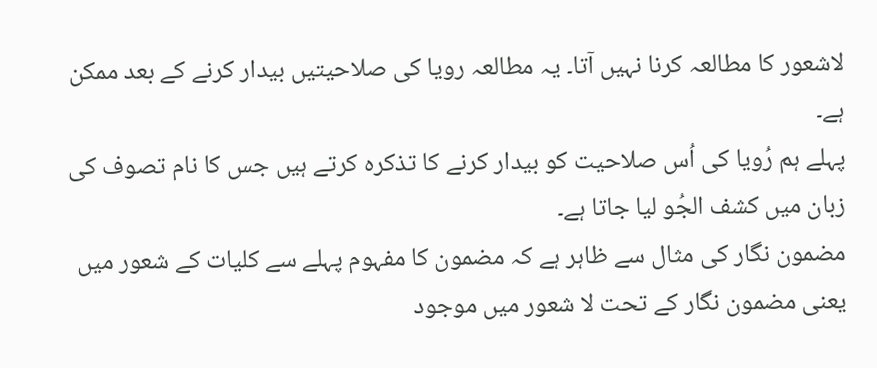لاشعور کا مطالعہ کرنا نہیں آتا۔ یہ مطالعہ رویا کی صلاحیتیں بیدار کرنے کے بعد ممکن ہے۔
پہلے ہم رُویا کی اُس صلاحیت کو بیدار کرنے کا تذکرہ کرتے ہیں جس کا نام تصوف کی زبان میں کشف الجُو لیا جاتا ہے۔
مضمون نگار کی مثال سے ظاہر ہے کہ مضمون کا مفہوم پہلے سے کلیات کے شعور میں یعنی مضمون نگار کے تحت لا شعور میں موجود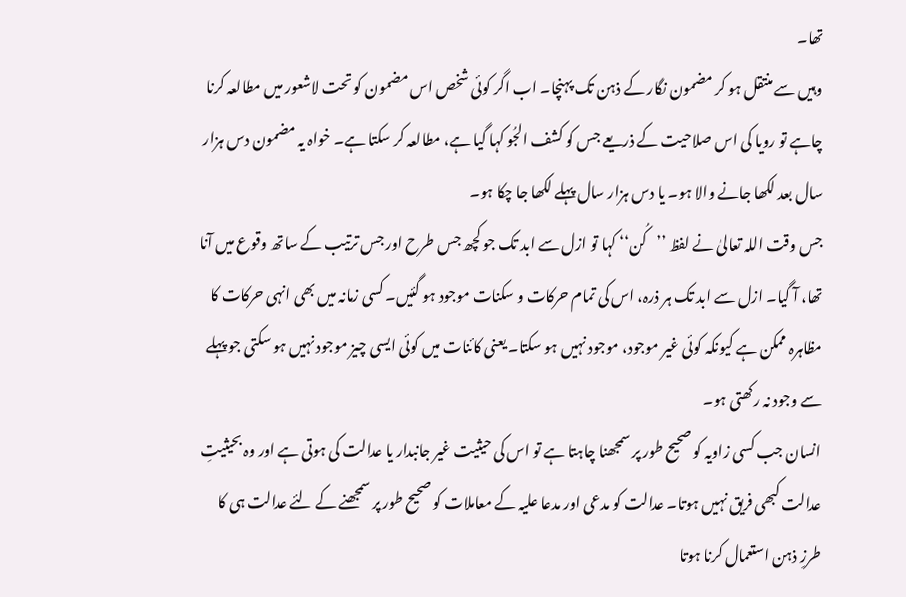تھا۔
وہیں سے منتقل ہو کر مضمون نگار کے ذہن تک پہنچا۔ اب اگر کوئی شخص اس مضمون کو تحت لاشعور میں مطالعہ کرنا چاہے تو رویا کی اس صلاحیت کے ذریعے جس کو کشف الجُو کہا گیا ہے، مطالعہ کر سکتا ہے۔ خواہ یہ مضمون دس ہزار سال بعد لکھا جانے والا ہو۔ یا دس ہزار سال پہلے لکھا جا چکا ہو۔
جس وقت اللہ تعالیٰ نے لفظ ’’کُن‘‘ کہا تو ازل سے ابد تک جو کچھ جس طرح اور جس ترتیب کے ساتھ وقوع میں آنا تھا، آ گیا۔ ازل سے ابد تک ہر ذرہ، اس کی تمام حرکات و سکنات موجود ہو گئیں۔ کسی زمانہ میں بھی انہی حرکات کا مظاہرہ ممکن ہے کیونکہ کوئی غیر موجود، موجود نہیں ہو سکتا۔ یعنی کائنات میں کوئی ایسی چیز موجود نہیں ہو سکتی جو پہلے سے وجود نہ رکھتی ہو۔
انسان جب کسی زاویہ کو صحیح طور پر سمجھنا چاہتا ہے تو اس کی حیثیت غیر جانبدار یا عدالت کی ہوتی ہے اور وہ بحیثیتِ عدالت کبھی فریق نہیں ہوتا۔ عدالت کو مدعی اور مدعا علیہ کے معاملات کو صحیح طور پر سمجھنے کے لئے عدالت ہی کا طرزِ ذہن استعمال کرنا ہوتا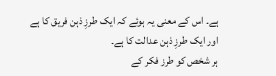ہے۔ اس کے معنی یہ ہوئے کہ ایک طرزِ ذہن فریق کا ہے اور ایک طرزِ ذہن عدالت کا ہے۔
ہر شخص کو طرز فکر کے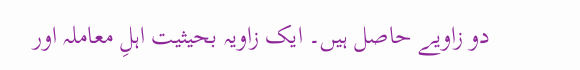دو زاویے حاصل ہیں۔ ایک زاویہ بحیثیت اہلِ معاملہ اور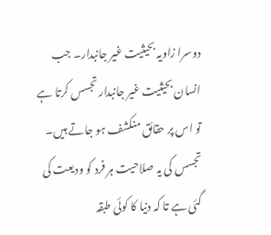دوسرا زاویہ بحیثیت غیر جانبدار۔ جب انسان بحیثیت غیر جانبدار تجسس کرتا ہے تو اس پر حقائق منکشف ہو جاتے ہیں۔ تجسس کی یہ صلاحیت ہر فرد کو ودیعت کی گئی ہے تا کہ دنیا کا کوئی طبقہ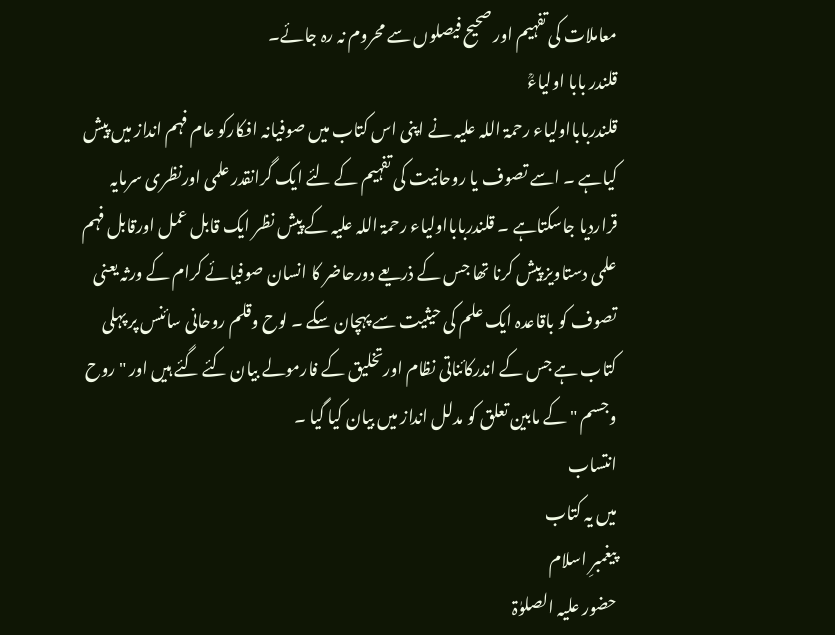معاملات کی تفہیم اور صحیح فیصلوں سے محروم نہ رہ جائے۔
قلندر بابا اولیاءؒ
قلندربابااولیاء رحمۃ اللہ علیہ نے اپنی اس کتاب میں صوفیانہ افکارکو عام فہم انداز میں پیش کیاہے ۔ اسے تصوف یا روحانیت کی تفہیم کے لئے ایک گرانقدر علمی اورنظری سرمایہ قراردیا جاسکتاہے ۔ قلندربابااولیاء رحمۃ اللہ علیہ کے پیش نظر ایک قابل عمل اورقابل فہم علمی دستاویز پیش کرنا تھا جس کے ذریعے دورحاضر کا انسان صوفیائے کرام کے ورثہ یعنی تصوف کو باقاعدہ ایک علم کی حیثیت سے پہچان سکے ۔ لوح وقلم روحانی سائنس پر پہلی کتاب ہے جس کے اندرکائناتی نظام اورتخلیق کے فارمولے بیان کئے گئے ہیں اور "روح وجسم " کے مابین تعلق کو مدلل انداز میں بیان کیا گیا ۔
انتساب
میں یہ کتاب
پیغمبرِ اسلام
حضور علیہ الصلوٰۃ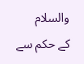والسلام
کے حکم سے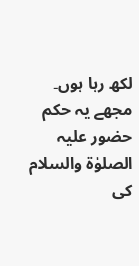لکھ رہا ہوں۔
مجھے یہ حکم
حضور علیہ الصلوٰۃ والسلام
کی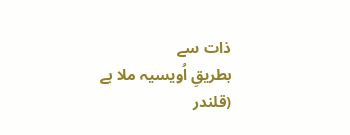ذات سے
بطریقِ اُویسیہ ملا ہے
(قلندر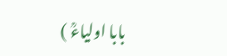بابا اولیاءؒ )